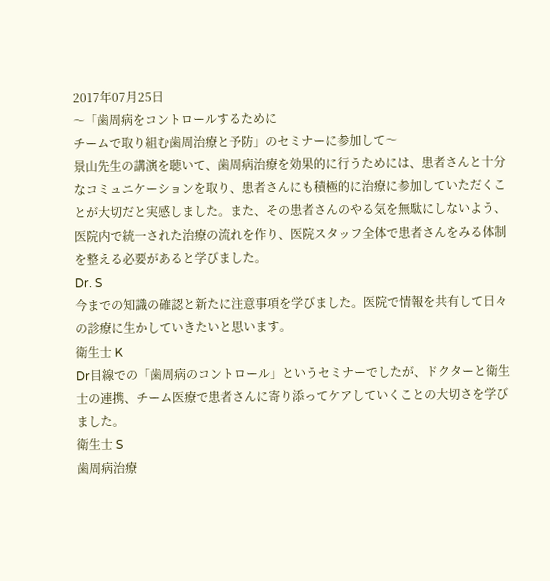2017年07月25日
〜「歯周病をコントロールするために
チームで取り組む歯周治療と予防」のセミナーに参加して〜
景山先生の講演を聴いて、歯周病治療を効果的に行うためには、患者さんと十分なコミュニケーションを取り、患者さんにも積極的に治療に参加していただくことが大切だと実感しました。また、その患者さんのやる気を無駄にしないよう、医院内で統一された治療の流れを作り、医院スタッフ全体で患者さんをみる体制を整える必要があると学びました。
Dr. S
今までの知識の確認と新たに注意事項を学びました。医院で情報を共有して日々の診療に生かしていきたいと思います。
衛生士 K
Dr目線での「歯周病のコントロール」というセミナーでしたが、ドクターと衛生士の連携、チーム医療で患者さんに寄り添ってケアしていくことの大切さを学びました。
衛生士 S
歯周病治療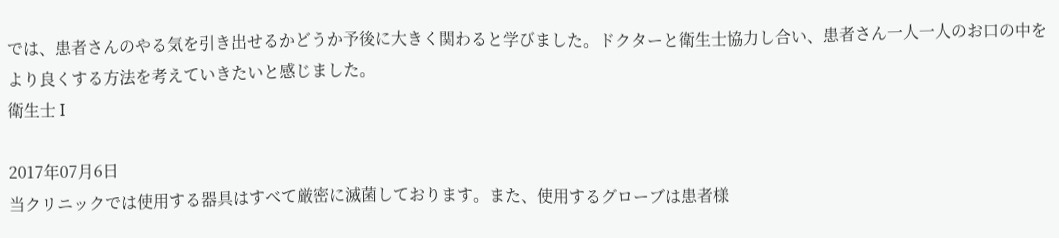では、患者さんのやる気を引き出せるかどうか予後に大きく関わると学びました。ドクターと衛生士協力し合い、患者さん一人一人のお口の中をより良くする方法を考えていきたいと感じました。
衛生士 I

2017年07月6日
当クリニックでは使用する器具はすべて厳密に滅菌しております。また、使用するグローブは患者様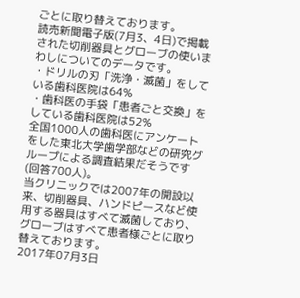ごとに取り替えております。
読売新聞電子版(7月3、4日)で掲載された切削器具とグローブの使いまわしについてのデータです。
・ドリルの刃「洗浄・滅菌」をしている歯科医院は64%
・歯科医の手袋「患者ごと交換」をしている歯科医院は52%
全国1000人の歯科医にアンケートをした東北大学歯学部などの研究グループによる調査結果だそうです(回答700人)。
当クリニックでは2007年の開設以来、切削器具、ハンドピースなど使用する器具はすべて滅菌しており、グローブはすべて患者様ごとに取り替えております。
2017年07月3日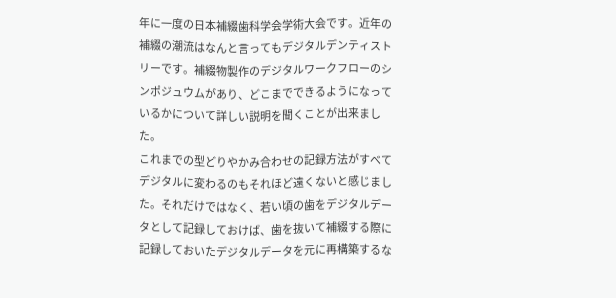年に一度の日本補綴歯科学会学術大会です。近年の補綴の潮流はなんと言ってもデジタルデンティストリーです。補綴物製作のデジタルワークフローのシンポジュウムがあり、どこまでできるようになっているかについて詳しい説明を聞くことが出来ました。
これまでの型どりやかみ合わせの記録方法がすべてデジタルに変わるのもそれほど遠くないと感じました。それだけではなく、若い頃の歯をデジタルデータとして記録しておけば、歯を抜いて補綴する際に記録しておいたデジタルデータを元に再構築するな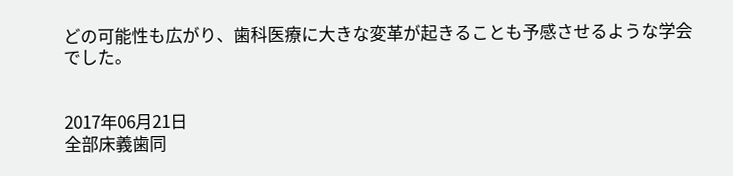どの可能性も広がり、歯科医療に大きな変革が起きることも予感させるような学会でした。


2017年06月21日
全部床義歯同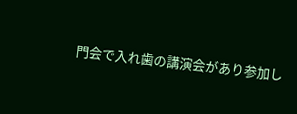門会で入れ歯の講演会があり参加し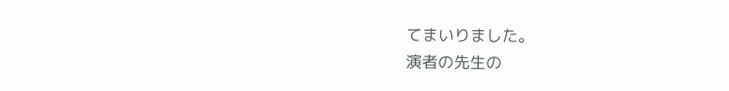てまいりました。
演者の先生の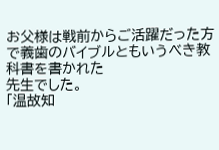お父様は戦前からご活躍だった方で義歯のバイブルともいうべき教科書を書かれた
先生でした。
「温故知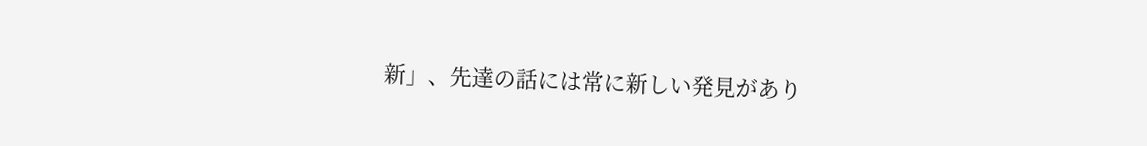新」、先達の話には常に新しい発見があり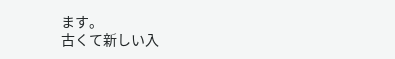ます。
古くて新しい入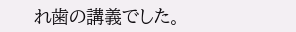れ歯の講義でした。